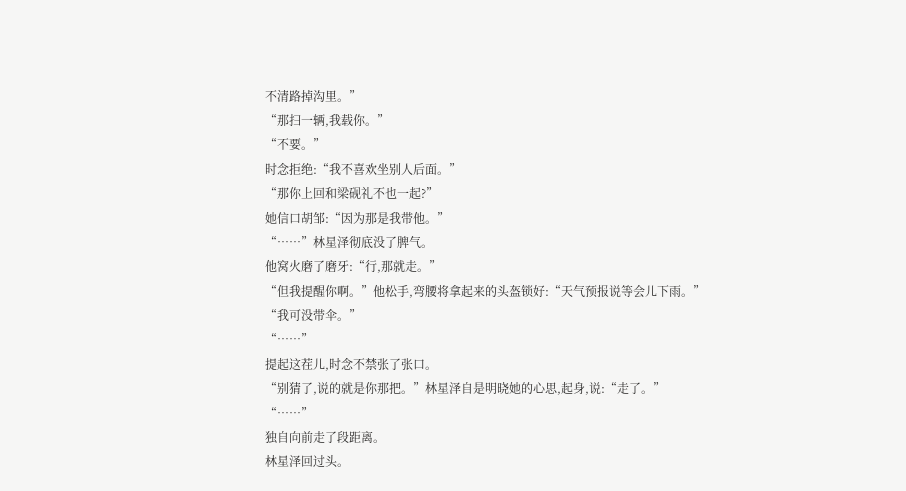不清路掉沟里。”
“那扫一辆,我载你。”
“不要。”
时念拒绝:“我不喜欢坐别人后面。”
“那你上回和梁砚礼不也一起?”
她信口胡邹:“因为那是我带他。”
“……”林星泽彻底没了脾气。
他窝火磨了磨牙:“行,那就走。”
“但我提醒你啊。”他松手,弯腰将拿起来的头盔锁好:“天气预报说等会儿下雨。”
“我可没带伞。”
“……”
提起这茬儿,时念不禁张了张口。
“别猜了,说的就是你那把。”林星泽自是明晓她的心思,起身,说:“走了。”
“……”
独自向前走了段距离。
林星泽回过头。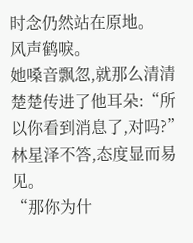时念仍然站在原地。
风声鹤唳。
她嗓音飘忽,就那么清清楚楚传进了他耳朵:“所以你看到消息了,对吗?”
林星泽不答,态度显而易见。
“那你为什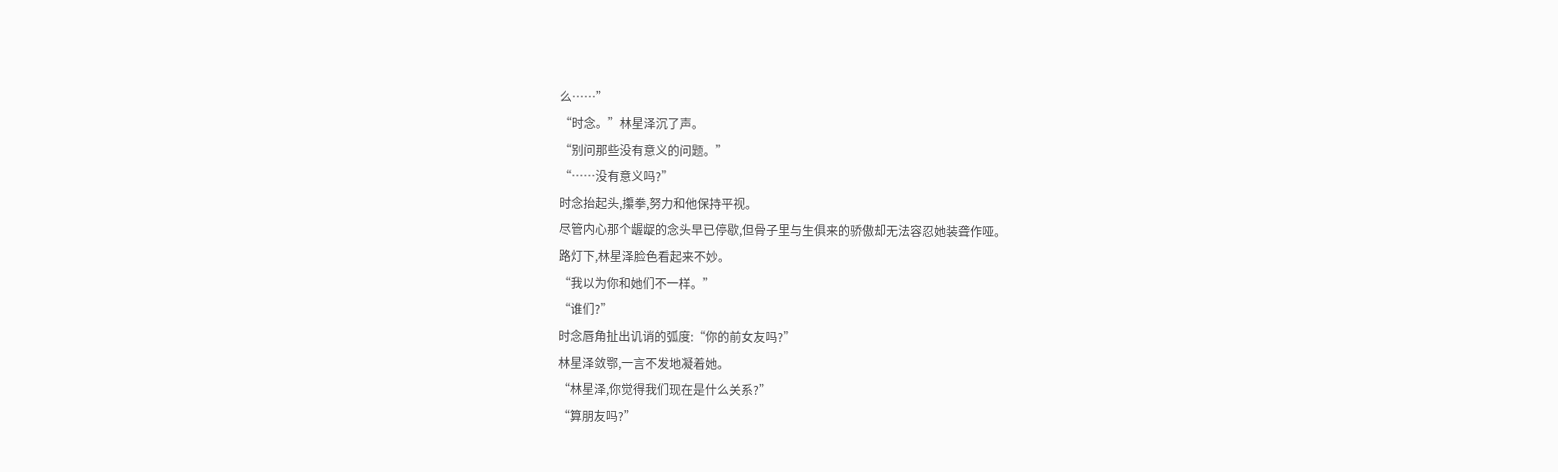么……”
“时念。”林星泽沉了声。
“别问那些没有意义的问题。”
“……没有意义吗?”
时念抬起头,攥拳,努力和他保持平视。
尽管内心那个龌龊的念头早已停歇,但骨子里与生俱来的骄傲却无法容忍她装聋作哑。
路灯下,林星泽脸色看起来不妙。
“我以为你和她们不一样。”
“谁们?”
时念唇角扯出讥诮的弧度:“你的前女友吗?”
林星泽敛鄂,一言不发地凝着她。
“林星泽,你觉得我们现在是什么关系?”
“算朋友吗?”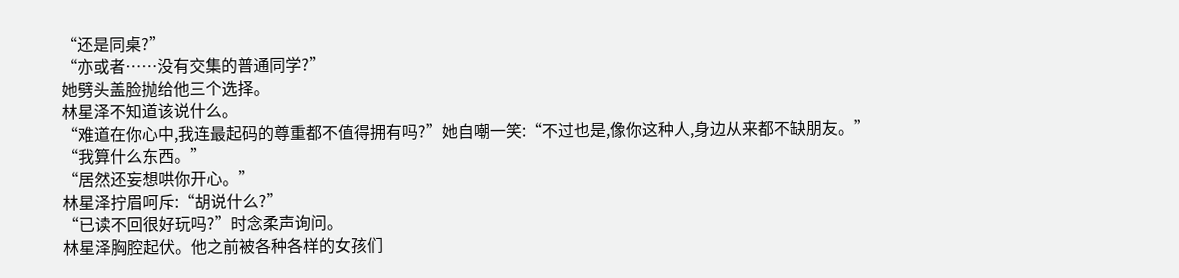“还是同桌?”
“亦或者……没有交集的普通同学?”
她劈头盖脸抛给他三个选择。
林星泽不知道该说什么。
“难道在你心中,我连最起码的尊重都不值得拥有吗?”她自嘲一笑:“不过也是,像你这种人,身边从来都不缺朋友。”
“我算什么东西。”
“居然还妄想哄你开心。”
林星泽拧眉呵斥:“胡说什么?”
“已读不回很好玩吗?”时念柔声询问。
林星泽胸腔起伏。他之前被各种各样的女孩们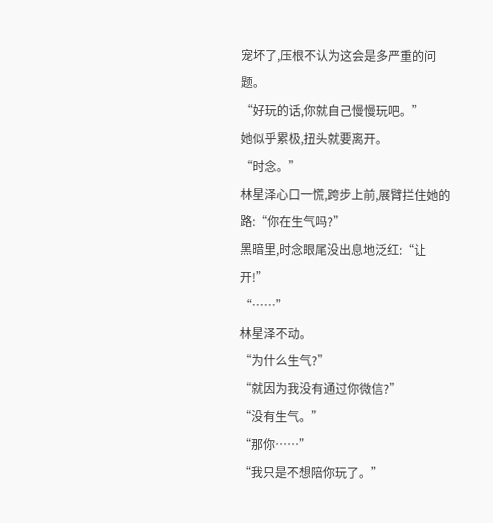宠坏了,压根不认为这会是多严重的问题。
“好玩的话,你就自己慢慢玩吧。”
她似乎累极,扭头就要离开。
“时念。”
林星泽心口一慌,跨步上前,展臂拦住她的路:“你在生气吗?”
黑暗里,时念眼尾没出息地泛红:“让开!”
“……”
林星泽不动。
“为什么生气?”
“就因为我没有通过你微信?”
“没有生气。”
“那你……”
“我只是不想陪你玩了。”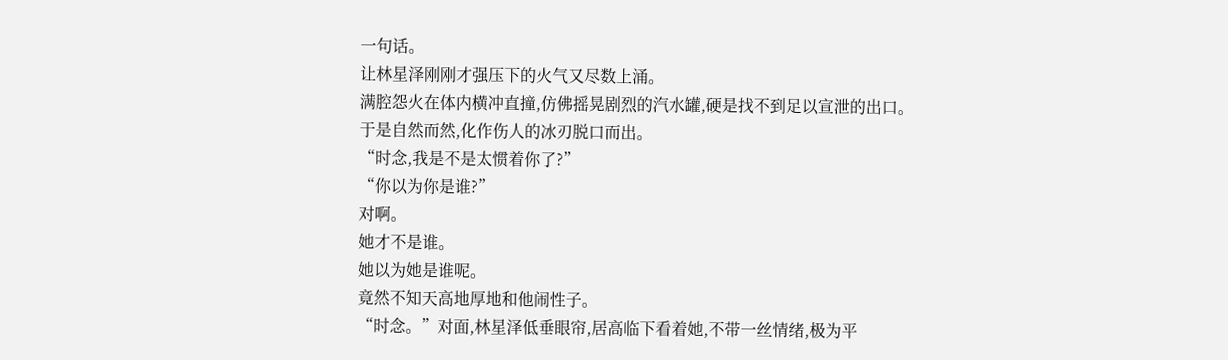一句话。
让林星泽刚刚才强压下的火气又尽数上涌。
满腔怨火在体内横冲直撞,仿佛摇晃剧烈的汽水罐,硬是找不到足以宣泄的出口。
于是自然而然,化作伤人的冰刃脱口而出。
“时念,我是不是太惯着你了?”
“你以为你是谁?”
对啊。
她才不是谁。
她以为她是谁呢。
竟然不知天高地厚地和他闹性子。
“时念。”对面,林星泽低垂眼帘,居高临下看着她,不带一丝情绪,极为平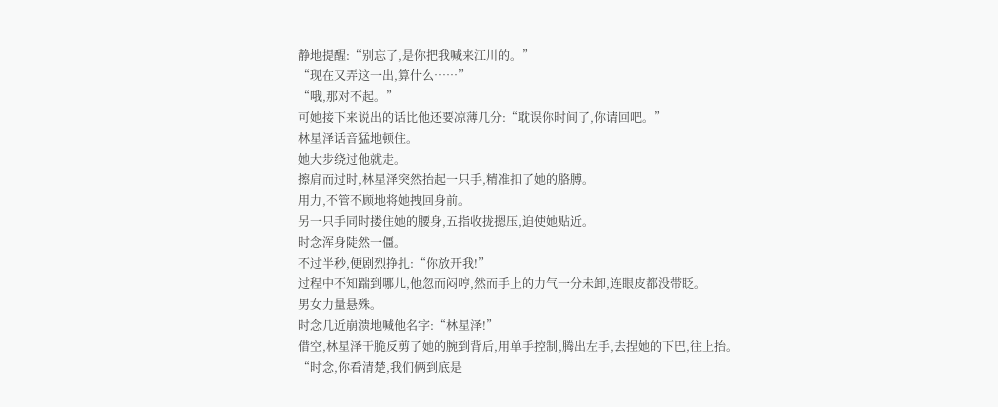静地提醒:“别忘了,是你把我喊来江川的。”
“现在又弄这一出,算什么……”
“哦,那对不起。”
可她接下来说出的话比他还要凉薄几分:“耽误你时间了,你请回吧。”
林星泽话音猛地顿住。
她大步绕过他就走。
擦肩而过时,林星泽突然抬起一只手,精准扣了她的胳膊。
用力,不管不顾地将她拽回身前。
另一只手同时搂住她的腰身,五指收拢摁压,迫使她贴近。
时念浑身陡然一僵。
不过半秒,便剧烈挣扎:“你放开我!”
过程中不知踹到哪儿,他忽而闷哼,然而手上的力气一分未卸,连眼皮都没带眨。
男女力量悬殊。
时念几近崩溃地喊他名字:“林星泽!”
借空,林星泽干脆反剪了她的腕到背后,用单手控制,腾出左手,去捏她的下巴,往上抬。
“时念,你看清楚,我们俩到底是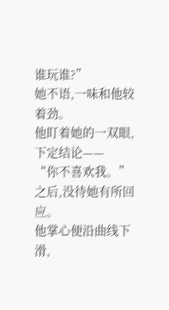谁玩谁?”
她不语,一味和他较着劲。
他盯着她的一双眼,下定结论——
“你不喜欢我。”
之后,没待她有所回应。
他掌心便沿曲线下滑,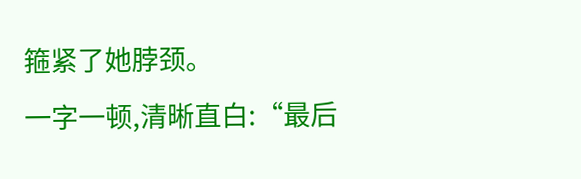箍紧了她脖颈。
一字一顿,清晰直白:“最后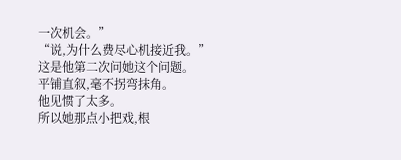一次机会。”
“说,为什么费尽心机接近我。”
这是他第二次问她这个问题。
平铺直叙,毫不拐弯抹角。
他见惯了太多。
所以她那点小把戏,根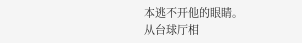本逃不开他的眼睛。
从台球厅相